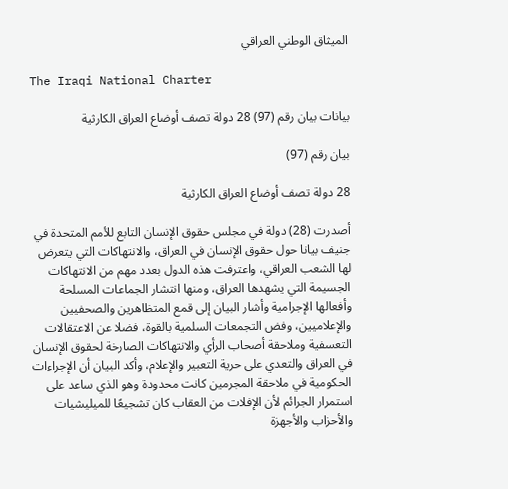الميثاق الوطني العراقي

The Iraqi National Charter

بيانات بيان رقم (97) 28 دولة تصف أوضاع العراق الكارثية

بيان رقم (97)

28 دولة تصف أوضاع العراق الكارثية

أصدرت (28) دولة في مجلس حقوق الإنسان التابع للأمم المتحدة في جنيف بيانا حول حقوق الإنسان في العراق، والانتهاكات التي يتعرض لها الشعب العراقي، واعترفت هذه الدول بعدد مهم من الانتهاكات الجسيمة التي يشهدها العراق، ومنها انتشار الجماعات المسلحة وأفعالها الإجرامية وأشار البيان إلى قمع المتظاهرين والصحفيين والإعلاميين، وفض التجمعات السلمية بالقوة، فضلا عن الاعتقالات التعسفية وملاحقة أصحاب الرأي والانتهاكات الصارخة لحقوق الإنسان في العراق والتعدي على حرية التعبير والإعلام، وأكد البيان أن الإجراءات الحكومية في ملاحقة المجرمين كانت محدودة وهو الذي ساعد على استمرار الجرائم لأن الإفلات من العقاب كان تشجيعًا للميليشيات والأحزاب والأجهزة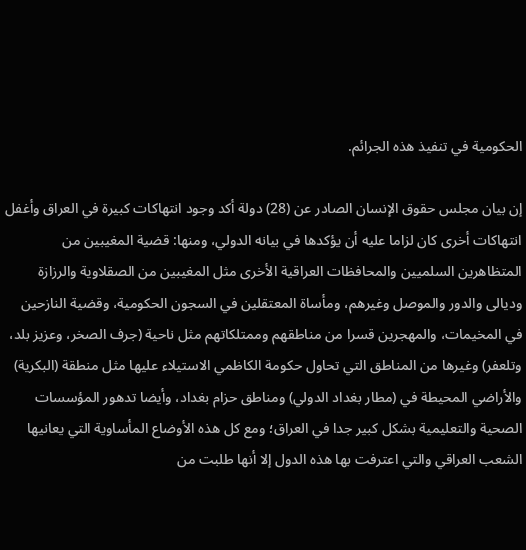الحكومية في تنفيذ هذه الجرائم.

إن بيان مجلس حقوق الإنسان الصادر عن (28) دولة أكد وجود انتهاكات كبيرة في العراق وأغفل انتهاكات أخرى كان لزاما عليه أن يؤكدها في بيانه الدولي، ومنها: قضية المغيبين من المتظاهرين السلميين والمحافظات العراقية الأخرى مثل المغيبين من الصقلاوية والرزازة وديالى والدور والموصل وغيرهم، ومأساة المعتقلين في السجون الحكومية، وقضية النازحين في المخيمات، والمهجرين قسرا من مناطقهم وممتلكاتهم مثل ناحية (جرف الصخر، وعزيز بلد، وتلعفر) وغيرها من المناطق التي تحاول حكومة الكاظمي الاستيلاء عليها مثل منطقة (البكرية) والأراضي المحيطة في (مطار بغداد الدولي) ومناطق حزام بغداد، وأيضا تدهور المؤسسات الصحية والتعليمية بشكل كبير جدا في العراق؛ ومع كل هذه الأوضاع المأساوية التي يعانيها الشعب العراقي والتي اعترفت بها هذه الدول إلا أنها طلبت من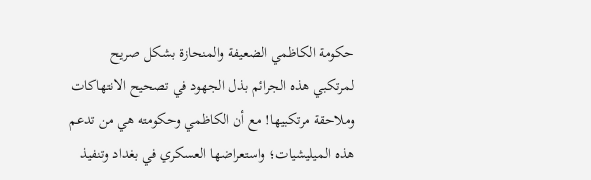حكومة الكاظمي الضعيفة والمنحازة بشكل صريح لمرتكبي هذه الجرائم بذل الجهود في تصحيح الانتهاكات وملاحقة مرتكبيها! مع أن الكاظمي وحكومته هي من تدعم هذه الميليشيات؛ واستعراضها العسكري في بغداد وتنفيذ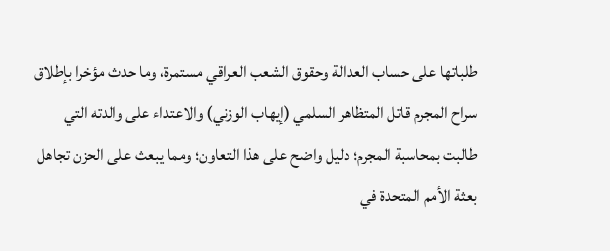طلباتها على حساب العدالة وحقوق الشعب العراقي مستمرة، وما حدث مؤخرا بإطلاق سراح المجرم قاتل المتظاهر السلمي (إيهاب الوزني) والاعتداء على والدته التي طالبت بمحاسبة المجرم؛ دليل واضح على هذا التعاون؛ ومما يبعث على الحزن تجاهل بعثة الأمم المتحدة في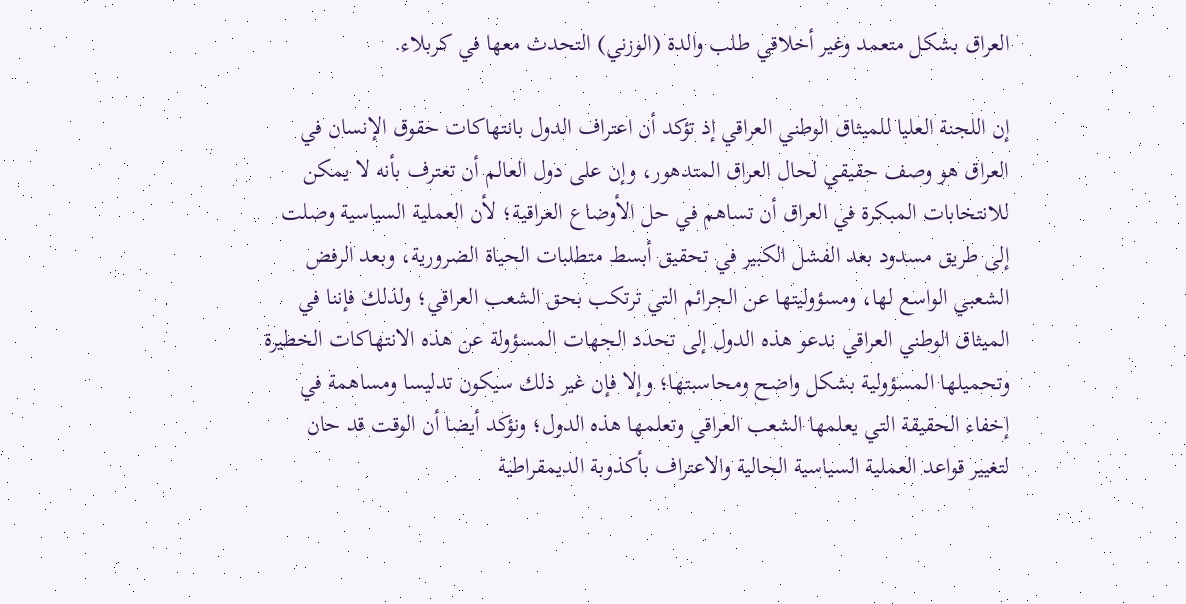العراق بشكل متعمد وغير أخلاقي طلب والدة (الوزني) التحدث معها في كربلاء.

إن اللجنة العليا للميثاق الوطني العراقي إذ تؤكد أن اعتراف الدول بانتهاكات حقوق الإنسان في العراق هو وصف حقيقي لحال العراق المتدهور، وإن على دول العالم أن تعترف بأنه لا يمكن للانتخابات المبكرة في العراق أن تساهم في حل الأوضاع العراقية؛ لأن العملية السياسية وصلت إلى طريق مسدود بعد الفشل الكبير في تحقيق أبسط متطلبات الحياة الضرورية، وبعد الرفض الشعبي الواسع لها، ومسؤوليتها عن الجرائم التي ترتكب بحق الشعب العراقي؛ ولذلك فإننا في الميثاق الوطني العراقي ندعو هذه الدول إلى تحدد الجهات المسؤولة عن هذه الانتهاكات الخطيرة وتحميلها المسؤولية بشكل واضح ومحاسبتها؛ وإلا فإن غير ذلك سيكون تدليسا ومساهمة في إخفاء الحقيقة التي يعلمها الشعب العراقي وتعلمها هذه الدول؛ ونؤكد أيضا أن الوقت قد حان لتغيير قواعد العملية السياسية الحالية والاعتراف بأكذوبة الديمقراطية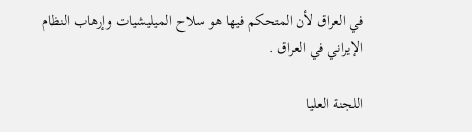في العراق لأن المتحكم فيها هو سلاح الميليشيات وإرهاب النظام الإيراني في العراق .

اللجنة العليا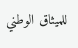للميثاق الوطني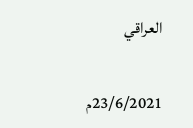العراقي

23/6/2021م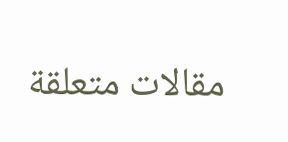مقالات متعلقة